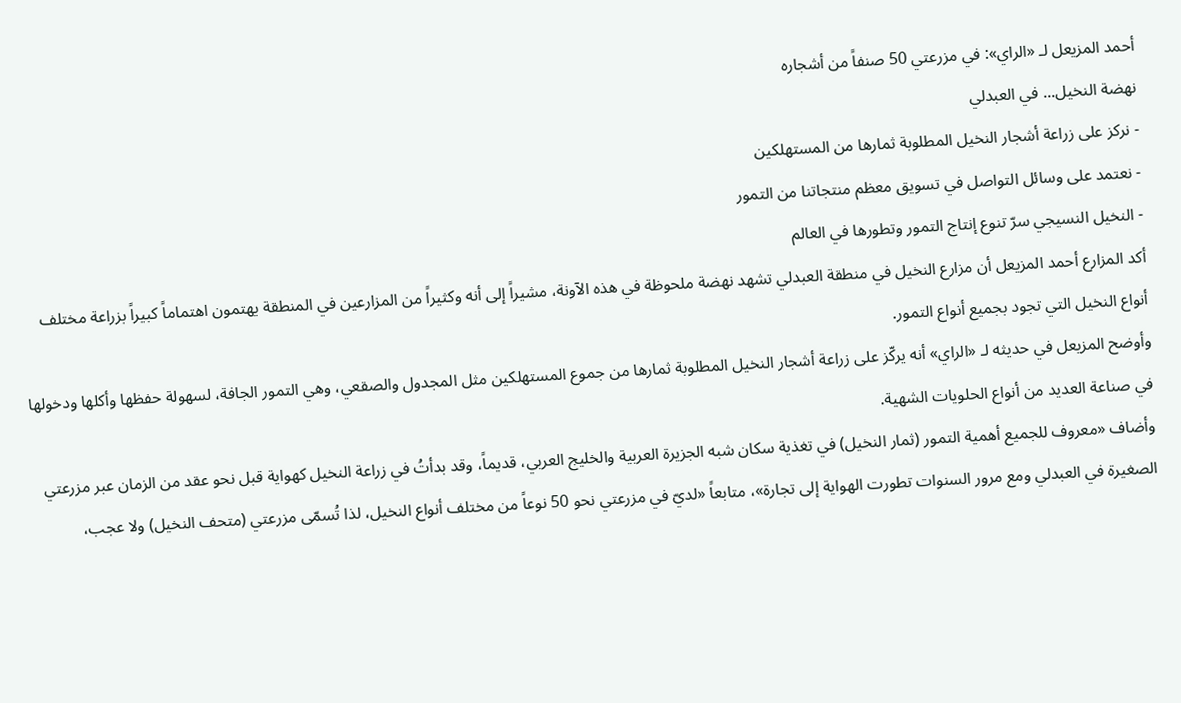أحمد المزيعل لـ «الراي»: في مزرعتي 50 صنفاً من أشجاره
نهضة النخيل... في العبدلي
- نركز على زراعة أشجار النخيل المطلوبة ثمارها من المستهلكين
- نعتمد على وسائل التواصل في تسويق معظم منتجاتنا من التمور
- النخيل النسيجي سرّ تنوع إنتاج التمور وتطورها في العالم
أكد المزارع أحمد المزيعل أن مزارع النخيل في منطقة العبدلي تشهد نهضة ملحوظة في هذه الآونة، مشيراً إلى أنه وكثيراً من المزارعين في المنطقة يهتمون اهتماماً كبيراً بزراعة مختلف أنواع النخيل التي تجود بجميع أنواع التمور.
وأوضح المزيعل في حديثه لـ «الراي» أنه يركّز على زراعة أشجار النخيل المطلوبة ثمارها من جموع المستهلكين مثل المجدول والصقعي، وهي التمور الجافة، لسهولة حفظها وأكلها ودخولها في صناعة العديد من أنواع الحلويات الشهية.
وأضاف «معروف للجميع أهمية التمور (ثمار النخيل) في تغذية سكان شبه الجزيرة العربية والخليج العربي، قديماً، وقد بدأتُ في زراعة النخيل كهواية قبل نحو عقد من الزمان عبر مزرعتي الصغيرة في العبدلي ومع مرور السنوات تطورت الهواية إلى تجارة»، متابعاً «لديّ في مزرعتي نحو 50 نوعاً من مختلف أنواع النخيل، لذا تُسمّی مزرعتي (متحف النخيل) ولا عجب،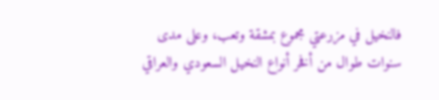فالنخيل في مزرعتي مجموع بمشقة وتعب، وعلى مدى سنوات طوال من أفخر أنواع النخيل السعودي والعراقي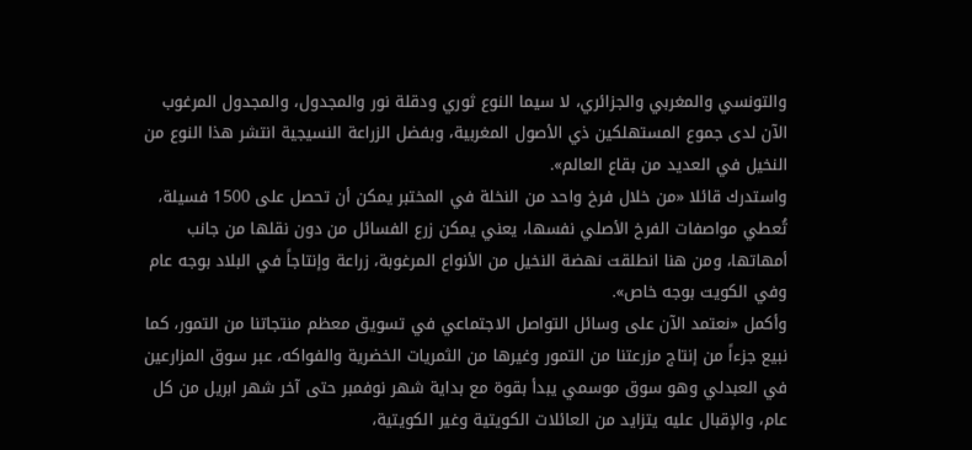والتونسي والمغربي والجزائري، لا سيما النوع ثوري ودقلة نور والمجدول، والمجدول المرغوب الآن لدى جموع المستهلكين ذي الأصول المغربية، وبفضل الزراعة النسيجية انتشر هذا النوع من النخيل في العديد من بقاع العالم».
واستدرك قائلا «من خلال فرخ واحد من النخلة في المختبر يمكن أن تحصل على 1500 فسيلة، تُعطي مواصفات الفرخ الأصلي نفسها، يعني يمكن زرع الفسائل من دون نقلها من جانب أمهاتها، ومن هنا انطلقت نهضة النخيل من الأنواع المرغوبة، زراعة وإنتاجاً في البلاد بوجه عام وفي الكويت بوجه خاص».
وأكمل «نعتمد الآن على وسائل التواصل الاجتماعي في تسويق معظم منتجاتنا من التمور، كما نبيع جزءاً من إنتاج مزرعتنا من التمور وغيرها من الثمريات الخضرية والفواكه، عبر سوق المزارعين في العبدلي وهو سوق موسمي يبدأ بقوة مع بداية شهر نوفمبر حتى آخر شهر ابريل من كل عام، والإقبال عليه يتزايد من العائلات الكويتية وغير الكويتية،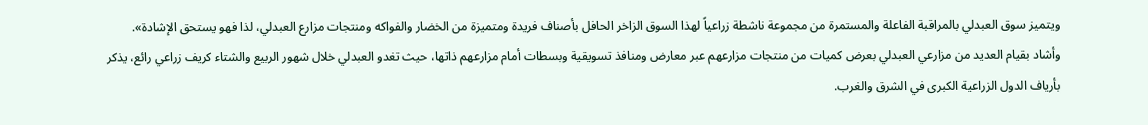ويتميز سوق العبدلي بالمراقبة الفاعلة والمستمرة من مجموعة ناشطة زراعياً لهذا السوق الزاخر الحافل بأصناف فريدة ومتميزة من الخضار والفواكه ومنتجات مزارع العبدلي، لذا فهو يستحق الإشادة».
وأشاد بقيام العديد من مزارعي العبدلي بعرض كميات من منتجات مزارعهم عبر معارض ومنافذ تسويقية وبسطات أمام مزارعهم ذاتها، حيث تغدو العبدلي خلال شهور الربيع والشتاء كريف زراعي رائع، يذكر بأرياف الدول الزراعية الكبرى في الشرق والغرب.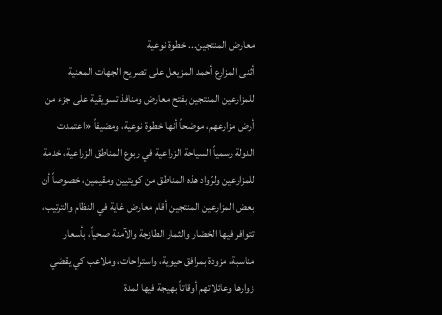معارض المنتجين... خطوة نوعية
أثنى المزارع أحمد المزيعل على تصريح الجهات المعنية للمزارعين المنتجين بفتح معارض ومنافذ تسويقية على جزء من أرض مزارعهم، موضحاً أنها خطوة نوعية، ومضيفاً «اعتمدت الدولة رسمياً السياحة الزراعية في ربوع المناطق الزراعية، خدمة للمزارعين ولرّواد هذه المناطق من كويتيين ومقيمين، خصوصاً أن بعض المزارعين المنتجين أقام معارض غاية في النظام والترتيب، تتوافر فيها الخضار والثمار الطازجة والآمنة صحياً، بأسعار مناسبة، مزودة بمرافق حيوية، واستراحات، وملاعب كي يقضي زوارها وعائلاتهم أوقاتاً بهيجة فيها لمدة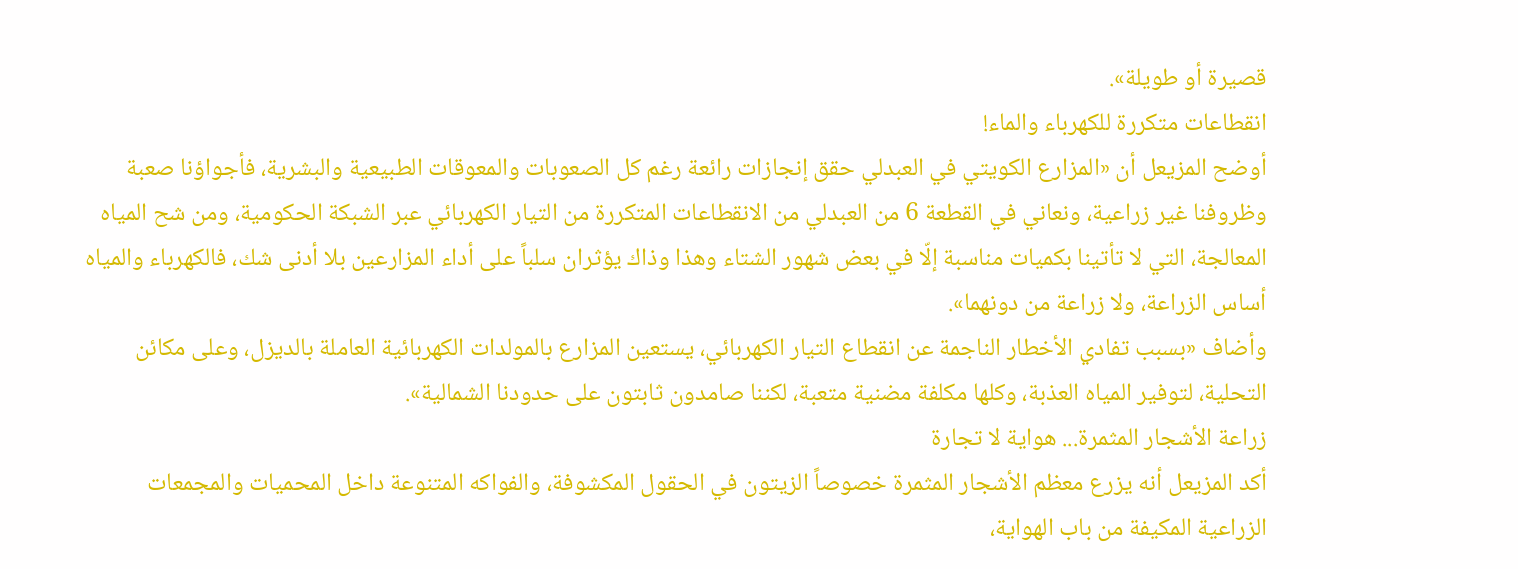قصيرة أو طويلة».
انقطاعات متكررة للكهرباء والماء!
أوضح المزيعل أن «المزارع الكويتي في العبدلي حقق إنجازات رائعة رغم كل الصعوبات والمعوقات الطبيعية والبشرية، فأجواؤنا صعبة وظروفنا غير زراعية، ونعاني في القطعة 6 من العبدلي من الانقطاعات المتكررة من التيار الكهربائي عبر الشبكة الحكومية، ومن شح المياه المعالجة، التي لا تأتينا بكميات مناسبة إلّا في بعض شهور الشتاء وهذا وذاك يؤثران سلباً على أداء المزارعين بلا أدنى شك، فالكهرباء والمياه أساس الزراعة، ولا زراعة من دونهما».
وأضاف «بسبب تفادي الأخطار الناجمة عن انقطاع التيار الكهربائي، يستعين المزارع بالمولدات الكهربائية العاملة بالديزل، وعلى مكائن التحلية، لتوفير المياه العذبة، وكلها مكلفة مضنية متعبة، لكننا صامدون ثابتون على حدودنا الشمالية».
زراعة الأشجار المثمرة... هواية لا تجارة
أكد المزيعل أنه يزرع معظم الأشجار المثمرة خصوصاً الزيتون في الحقول المكشوفة، والفواكه المتنوعة داخل المحميات والمجمعات الزراعية المكيفة من باب الهواية،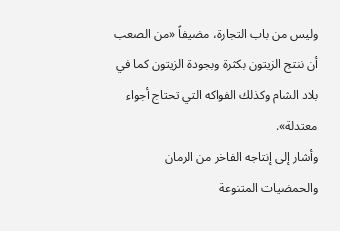وليس من باب التجارة، مضيفاً «من الصعب أن ننتج الزيتون بكثرة وبجودة الزيتون كما في بلاد الشام وكذلك الفواكه التي تحتاج أجواء معتدلة».
وأشار إلى إنتاجه الفاخر من الرمان والحمضيات المتنوعة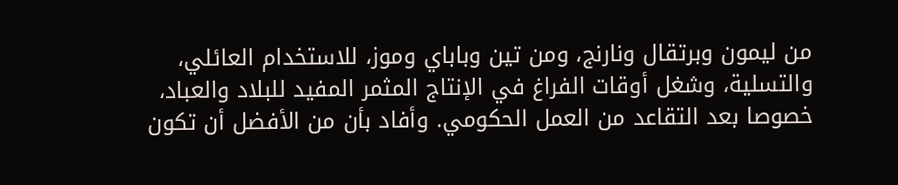من ليمون وبرتقال ونارنج، ومن تين وباباي وموز، للاستخدام العائلي، والتسلية، وشغل أوقات الفراغ في الإنتاج المثمر المفيد للبلاد والعباد، خصوصا بعد التقاعد من العمل الحكومي. وأفاد بأن من الأفضل أن تكون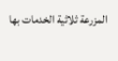المزرعة ثلاثية الخدمات بها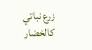زرع نباتي كالخضار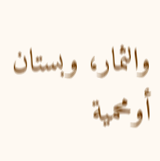والثمار، وبستان أومحمية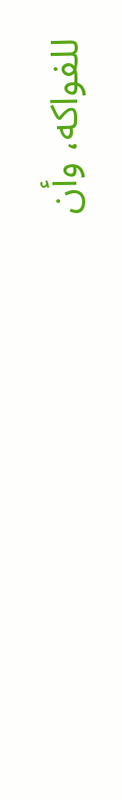للفواكه، وأن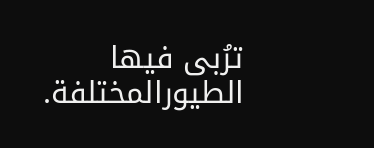ترُبى فيها الطيورالمختلفة.